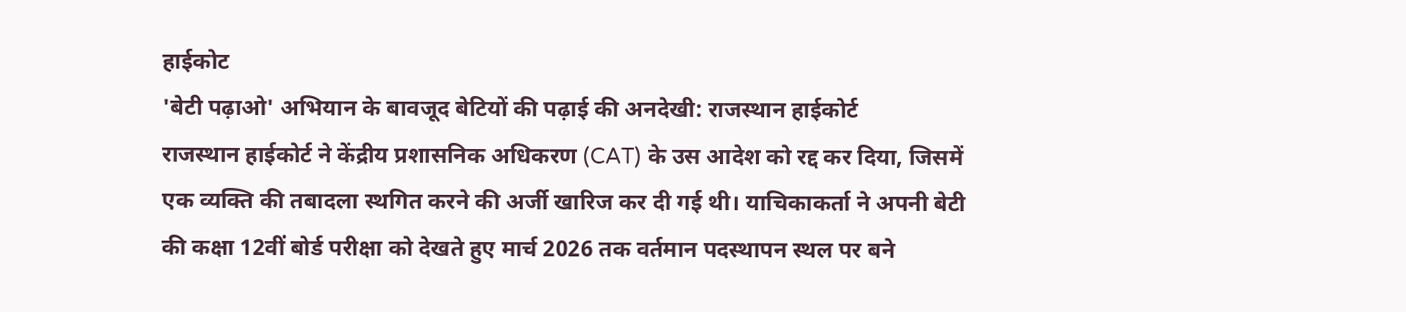हाईकोट
'बेटी पढ़ाओ' अभियान के बावजूद बेटियों की पढ़ाई की अनदेखी: राजस्थान हाईकोर्ट
राजस्थान हाईकोर्ट ने केंद्रीय प्रशासनिक अधिकरण (CAT) के उस आदेश को रद्द कर दिया, जिसमें एक व्यक्ति की तबादला स्थगित करने की अर्जी खारिज कर दी गई थी। याचिकाकर्ता ने अपनी बेटी की कक्षा 12वीं बोर्ड परीक्षा को देखते हुए मार्च 2026 तक वर्तमान पदस्थापन स्थल पर बने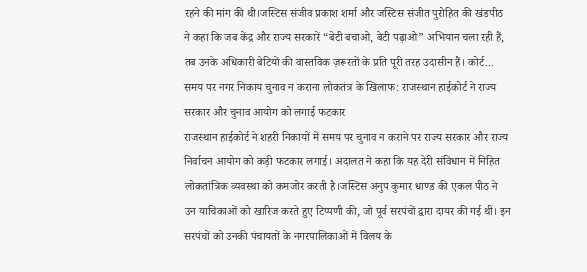रहने की मांग की थी।जस्टिस संजीव प्रकाश शर्मा और जस्टिस संजीत पुरोहित की खंडपीठ ने कहा कि जब केंद्र और राज्य सरकारें “बेटी बचाओ, बेटी पढ़ाओ” अभियान चला रही हैं, तब उनके अधिकारी बेटियों की वास्तविक ज़रूरतों के प्रति पूरी तरह उदासीन हैं। कोर्ट...
समय पर नगर निकाय चुनाव न कराना लोकतंत्र के खिलाफ: राजस्थान हाईकोर्ट ने राज्य सरकार और चुनाव आयोग को लगाई फटकार
राजस्थान हाईकोर्ट ने शहरी निकायों में समय पर चुनाव न कराने पर राज्य सरकार और राज्य निर्वाचन आयोग को कड़ी फटकार लगाई। अदालत ने कहा कि यह देरी संविधान में निहित लोकतांत्रिक व्यवस्था को कमजोर करती है।जस्टिस अनुप कुमार धाण्ड की एकल पीठ ने उन याचिकाओं को खारिज करते हुए टिप्पणी की, जो पूर्व सरपंचों द्वारा दायर की गई थीं। इन सरपंचों को उनकी पंचायतों के नगरपालिकाओं में विलय के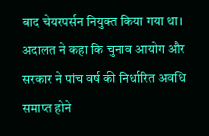बाद चेयरपर्सन नियुक्त किया गया था। अदालत ने कहा कि चुनाव आयोग और सरकार ने पांच वर्ष की निर्धारित अवधि समाप्त होने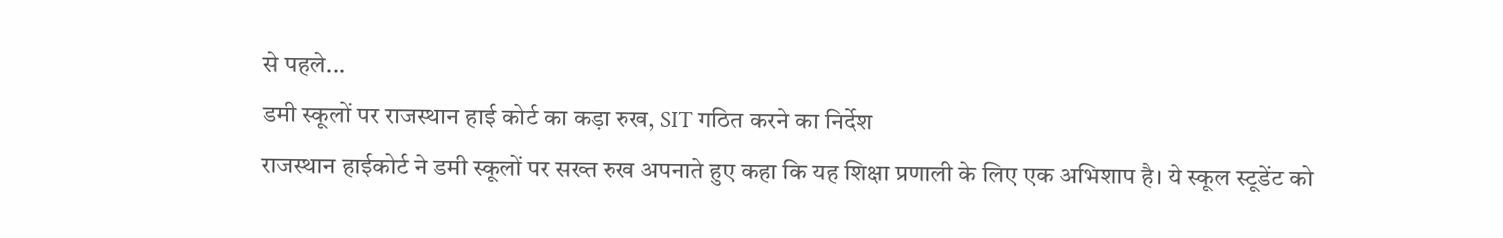से पहले...
डमी स्कूलों पर राजस्थान हाई कोर्ट का कड़ा रुख, SIT गठित करने का निर्देश
राजस्थान हाईकोर्ट ने डमी स्कूलों पर सख्त रुख अपनाते हुए कहा कि यह शिक्षा प्रणाली के लिए एक अभिशाप है। ये स्कूल स्टूडेंट को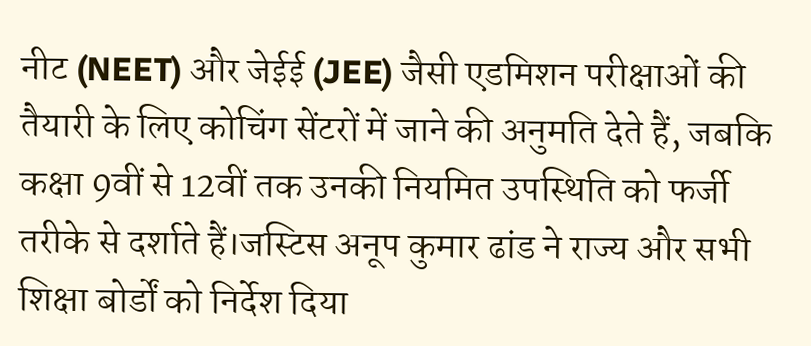नीट (NEET) और जेईई (JEE) जैसी एडमिशन परीक्षाओं की तैयारी के लिए कोचिंग सेंटरों में जाने की अनुमति देते हैं, जबकि कक्षा 9वीं से 12वीं तक उनकी नियमित उपस्थिति को फर्जी तरीके से दर्शाते हैं।जस्टिस अनूप कुमार ढांड ने राज्य और सभी शिक्षा बोर्डों को निर्देश दिया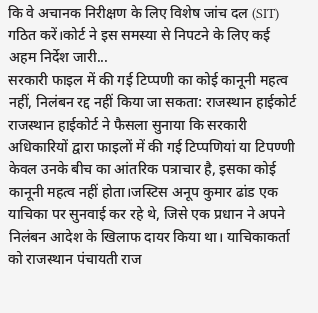कि वे अचानक निरीक्षण के लिए विशेष जांच दल (SIT) गठित करें।कोर्ट ने इस समस्या से निपटने के लिए कई अहम निर्देश जारी...
सरकारी फाइल में की गई टिप्पणी का कोई कानूनी महत्व नहीं, निलंबन रद्द नहीं किया जा सकता: राजस्थान हाईकोर्ट
राजस्थान हाईकोर्ट ने फैसला सुनाया कि सरकारी अधिकारियों द्वारा फाइलों में की गई टिप्पणियां या टिपण्णी केवल उनके बीच का आंतरिक पत्राचार है, इसका कोई कानूनी महत्व नहीं होता।जस्टिस अनूप कुमार ढांड एक याचिका पर सुनवाई कर रहे थे, जिसे एक प्रधान ने अपने निलंबन आदेश के खिलाफ दायर किया था। याचिकाकर्ता को राजस्थान पंचायती राज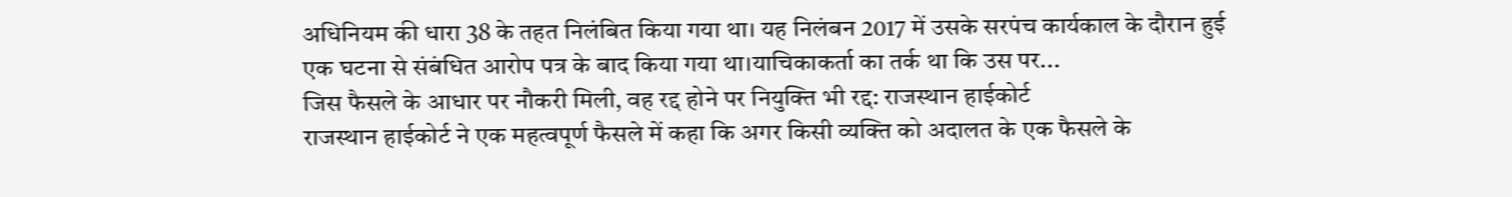अधिनियम की धारा 38 के तहत निलंबित किया गया था। यह निलंबन 2017 में उसके सरपंच कार्यकाल के दौरान हुई एक घटना से संबंधित आरोप पत्र के बाद किया गया था।याचिकाकर्ता का तर्क था कि उस पर...
जिस फैसले के आधार पर नौकरी मिली, वह रद्द होने पर नियुक्ति भी रद्द: राजस्थान हाईकोर्ट
राजस्थान हाईकोर्ट ने एक महत्वपूर्ण फैसले में कहा कि अगर किसी व्यक्ति को अदालत के एक फैसले के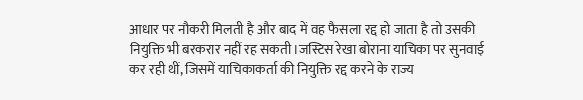आधार पर नौकरी मिलती है और बाद में वह फैसला रद्द हो जाता है तो उसकी नियुक्ति भी बरकरार नहीं रह सकती।जस्टिस रेखा बोराना याचिका पर सुनवाई कर रही थीं, जिसमें याचिकाकर्ता की नियुक्ति रद्द करने के राज्य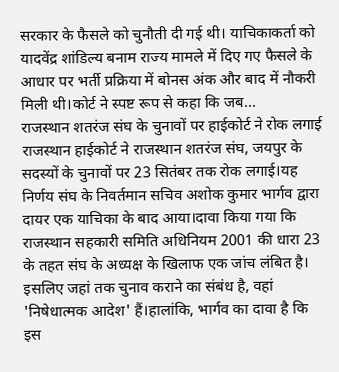सरकार के फैसले को चुनौती दी गई थी। याचिकाकर्ता को यादवेंद्र शांडिल्य बनाम राज्य मामले में दिए गए फैसले के आधार पर भर्ती प्रक्रिया में बोनस अंक और बाद में नौकरी मिली थी।कोर्ट ने स्पष्ट रूप से कहा कि जब...
राजस्थान शतरंज संघ के चुनावों पर हाईकोर्ट ने रोक लगाई
राजस्थान हाईकोर्ट ने राजस्थान शतरंज संघ, जयपुर के सदस्यों के चुनावों पर 23 सितंबर तक रोक लगाई।यह निर्णय संघ के निवर्तमान सचिव अशोक कुमार भार्गव द्वारा दायर एक याचिका के बाद आया।दावा किया गया कि राजस्थान सहकारी समिति अधिनियम 2001 की धारा 23 के तहत संघ के अध्यक्ष के खिलाफ एक जांच लंबित है। इसलिए जहां तक चुनाव कराने का संबंध है, वहां 'निषेधात्मक आदेश' हैं।हालांकि, भार्गव का दावा है कि इस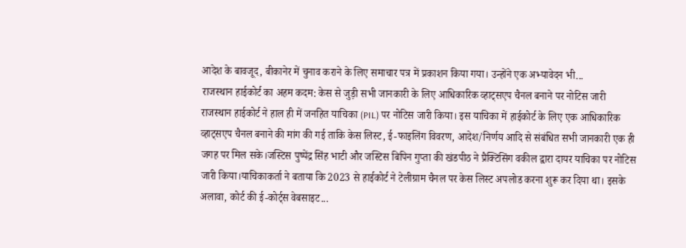आदेश के बावजूद, बीकानेर में चुनाव कराने के लिए समाचार पत्र में प्रकाशन किया गया। उन्होंने एक अभ्यावेदन भी...
राजस्थान हाईकोर्ट का अहम कदम: केस से जुड़ी सभी जानकारी के लिए आधिकारिक व्हाट्सएप चैनल बनाने पर नोटिस जारी
राजस्थान हाईकोर्ट ने हाल ही में जनहित याचिका (PIL) पर नोटिस जारी किया। इस याचिका में हाईकोर्ट के लिए एक आधिकारिक व्हाट्सएप चैनल बनाने की मांग की गई ताकि केस लिस्ट, ई-फाइलिंग विवरण, आदेश/निर्णय आदि से संबंधित सभी जानकारी एक ही जगह पर मिल सके।जस्टिस पुष्पेंद्र सिंह भाटी और जस्टिस बिपिन गुप्ता की खंडपीठ ने प्रैक्टिसिंग वकील द्वारा दायर याचिका पर नोटिस जारी किया।याचिकाकर्ता ने बताया कि 2023 से हाईकोर्ट ने टेलीग्राम चैनल पर केस लिस्ट अपलोड करना शुरू कर दिया था। इसके अलावा, कोर्ट की ई-कोर्ट्स वेबसाइट...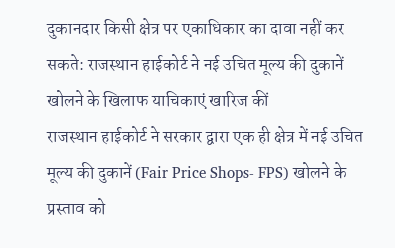दुकानदार किसी क्षेत्र पर एकाधिकार का दावा नहीं कर सकते: राजस्थान हाईकोर्ट ने नई उचित मूल्य की दुकानें खोलने के खिलाफ याचिकाएं खारिज कीं
राजस्थान हाईकोर्ट ने सरकार द्वारा एक ही क्षेत्र में नई उचित मूल्य की दुकानें (Fair Price Shops- FPS) खोलने के प्रस्ताव को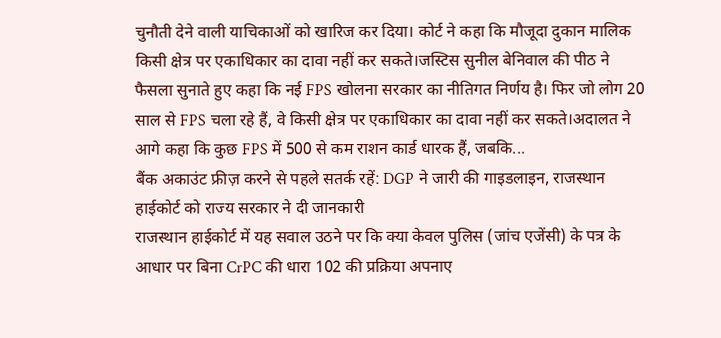चुनौती देने वाली याचिकाओं को खारिज कर दिया। कोर्ट ने कहा कि मौजूदा दुकान मालिक किसी क्षेत्र पर एकाधिकार का दावा नहीं कर सकते।जस्टिस सुनील बेनिवाल की पीठ ने फैसला सुनाते हुए कहा कि नई FPS खोलना सरकार का नीतिगत निर्णय है। फिर जो लोग 20 साल से FPS चला रहे हैं, वे किसी क्षेत्र पर एकाधिकार का दावा नहीं कर सकते।अदालत ने आगे कहा कि कुछ FPS में 500 से कम राशन कार्ड धारक हैं, जबकि...
बैंक अकाउंट फ्रीज़ करने से पहले सतर्क रहें: DGP ने जारी की गाइडलाइन, राजस्थान हाईकोर्ट को राज्य सरकार ने दी जानकारी
राजस्थान हाईकोर्ट में यह सवाल उठने पर कि क्या केवल पुलिस (जांच एजेंसी) के पत्र के आधार पर बिना CrPC की धारा 102 की प्रक्रिया अपनाए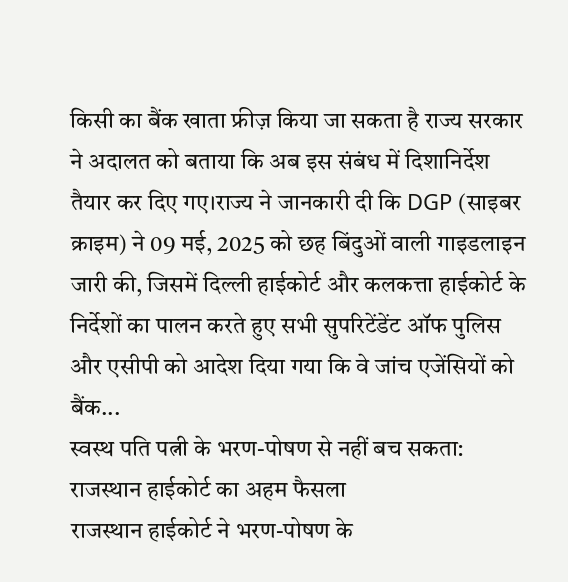किसी का बैंक खाता फ्रीज़ किया जा सकता है राज्य सरकार ने अदालत को बताया कि अब इस संबंध में दिशानिर्देश तैयार कर दिए गए।राज्य ने जानकारी दी कि DGP (साइबर क्राइम) ने 09 मई, 2025 को छह बिंदुओं वाली गाइडलाइन जारी की, जिसमें दिल्ली हाईकोर्ट और कलकत्ता हाईकोर्ट के निर्देशों का पालन करते हुए सभी सुपरिटेंडेंट ऑफ पुलिस और एसीपी को आदेश दिया गया कि वे जांच एजेंसियों को बैंक...
स्वस्थ पति पत्नी के भरण-पोषण से नहीं बच सकता: राजस्थान हाईकोर्ट का अहम फैसला
राजस्थान हाईकोर्ट ने भरण-पोषण के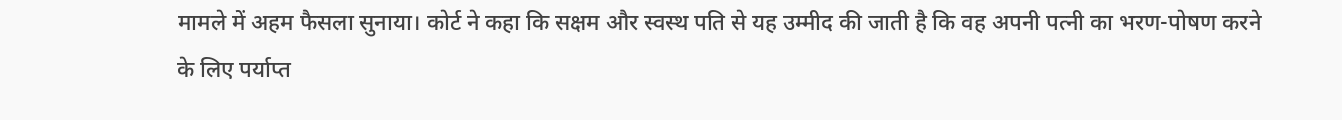मामले में अहम फैसला सुनाया। कोर्ट ने कहा कि सक्षम और स्वस्थ पति से यह उम्मीद की जाती है कि वह अपनी पत्नी का भरण-पोषण करने के लिए पर्याप्त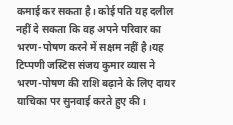कमाई कर सकता है। कोई पति यह दलील नहीं दे सकता कि वह अपने परिवार का भरण-पोषण करने में सक्षम नहीं है।यह टिप्पणी जस्टिस संजय कुमार व्यास ने भरण-पोषण की राशि बढ़ाने के लिए दायर याचिका पर सुनवाई करते हुए की।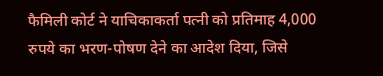फैमिली कोर्ट ने याचिकाकर्ता पत्नी को प्रतिमाह 4,000 रुपये का भरण-पोषण देने का आदेश दिया, जिसे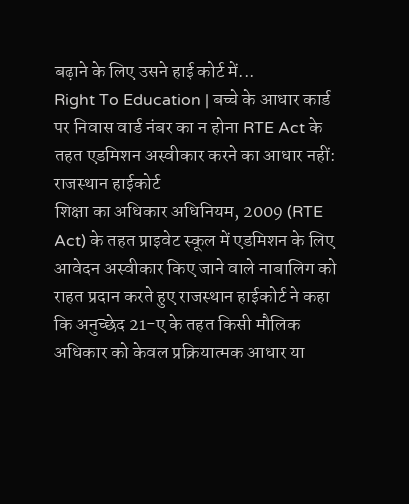बढ़ाने के लिए उसने हाई कोर्ट में...
Right To Education | बच्चे के आधार कार्ड पर निवास वार्ड नंबर का न होना RTE Act के तहत एडमिशन अस्वीकार करने का आधार नहीं: राजस्थान हाईकोर्ट
शिक्षा का अधिकार अधिनियम, 2009 (RTE Act) के तहत प्राइवेट स्कूल में एडमिशन के लिए आवेदन अस्वीकार किए जाने वाले नाबालिग को राहत प्रदान करते हुए राजस्थान हाईकोर्ट ने कहा कि अनुच्छेद 21-ए के तहत किसी मौलिक अधिकार को केवल प्रक्रियात्मक आधार या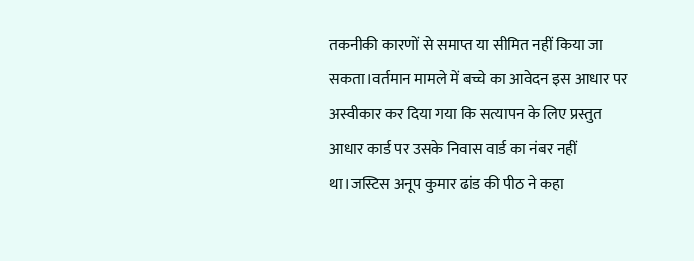तकनीकी कारणों से समाप्त या सीमित नहीं किया जा सकता।वर्तमान मामले में बच्चे का आवेदन इस आधार पर अस्वीकार कर दिया गया कि सत्यापन के लिए प्रस्तुत आधार कार्ड पर उसके निवास वार्ड का नंबर नहीं था।जस्टिस अनूप कुमार ढांड की पीठ ने कहा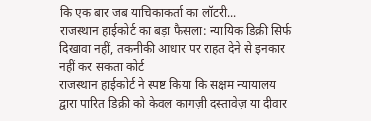कि एक बार जब याचिकाकर्ता का लॉटरी...
राजस्थान हाईकोर्ट का बड़ा फैसला: न्यायिक डिक्री सिर्फ दिखावा नहीं, तकनीकी आधार पर राहत देने से इनकार नहीं कर सकता कोर्ट
राजस्थान हाईकोर्ट ने स्पष्ट किया कि सक्षम न्यायालय द्वारा पारित डिक्री को केवल कागज़ी दस्तावेज़ या दीवार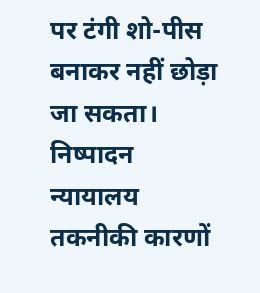पर टंगी शो-पीस बनाकर नहीं छोड़ा जा सकता। निष्पादन न्यायालय तकनीकी कारणों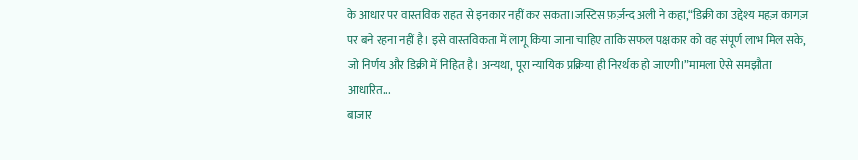के आधार पर वास्तविक राहत से इनकार नहीं कर सकता।जस्टिस फ़र्ज़न्द अली ने कहा,“डिक्री का उद्देश्य महज़ कागज़ पर बने रहना नहीं है। इसे वास्तविकता में लागू किया जाना चाहिए ताकि सफल पक्षकार को वह संपूर्ण लाभ मिल सके, जो निर्णय और डिक्री में निहित है। अन्यथा, पूरा न्यायिक प्रक्रिया ही निरर्थक हो जाएगी।”मामला ऐसे समझौता आधारित...
बाजार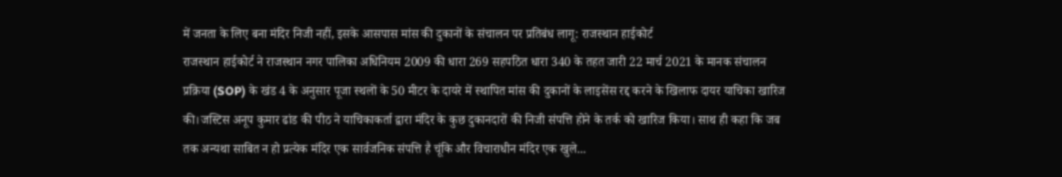में जनता के लिए बना मंदिर निजी नहीं, इसके आसपास मांस की दुकानों के संचालन पर प्रतिबंध लागू: राजस्थान हाईकोर्ट
राजस्थान हाईकोर्ट ने राजस्थान नगर पालिका अधिनियम 2009 की धारा 269 सहपठित धारा 340 के तहत जारी 22 मार्च 2021 के मानक संचालन प्रक्रिया (SOP) के खंड 4 के अनुसार पूजा स्थलों के 50 मीटर के दायरे में स्थापित मांस की दुकानों के लाइसेंस रद्द करने के खिलाफ दायर याचिका खारिज की।जस्टिस अनूप कुमार ढांड की पीठ ने याचिकाकर्ता द्वारा मंदिर के कुछ दुकानदारों की निजी संपत्ति होने के तर्क को खारिज किया। साथ ही कहा कि जब तक अन्यथा साबित न हो प्रत्येक मंदिर एक सार्वजनिक संपत्ति है चूंकि और विचाराधीन मंदिर एक खुले...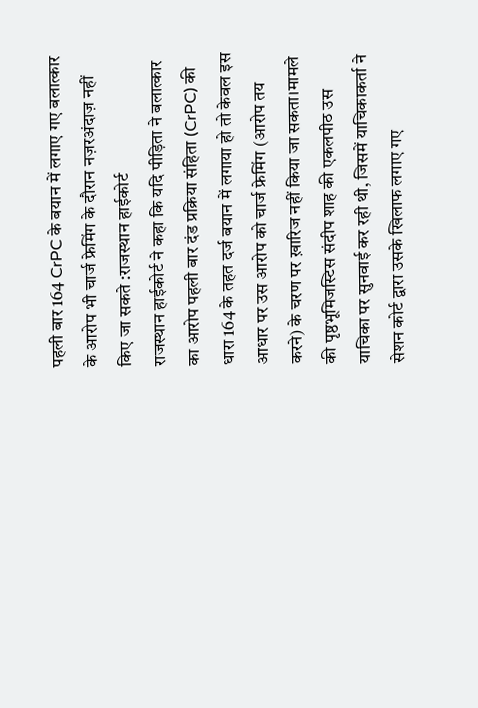पहली बार 164 CrPC के बयान में लगाए गए बलात्कार के आरोप भी चार्ज फ्रेमिंग के दौरान नज़रअंदाज़ नहीं किए जा सकते :राजस्थान हाईकोर्ट
राजस्थान हाईकोर्ट ने कहा कि यदि पीड़िता ने बलात्कार का आरोप पहली बार दंड प्रक्रिया संहिता (CrPC) की धारा 164 के तहत दर्ज बयान में लगाया हो तो केवल इस आधार पर उस आरोप को चार्ज फ्रेमिंग (आरोप तय करने) के चरण पर ख़ारिज नहीं किया जा सकता।मामले की पृष्ठभूमिजस्टिस संदीप शाह की एकलपीठ उस याचिका पर सुनवाई कर रही थी, जिसमें याचिकाकर्ता ने सेशन कोर्ट द्वारा उसके खिलाफ लगाए गए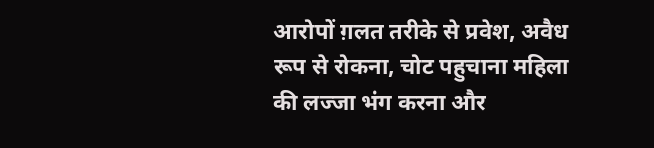आरोपों ग़लत तरीके से प्रवेश, अवैध रूप से रोकना, चोट पहुचाना महिला की लज्जा भंग करना और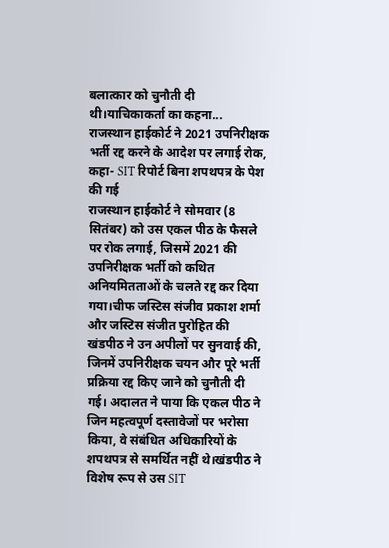बलात्कार को चुनौती दी थी।याचिकाकर्ता का कहना...
राजस्थान हाईकोर्ट ने 2021 उपनिरीक्षक भर्ती रद्द करने के आदेश पर लगाई रोक, कहा- SIT रिपोर्ट बिना शपथपत्र के पेश की गई
राजस्थान हाईकोर्ट ने सोमवार (8 सितंबर) को उस एकल पीठ के फैसले पर रोक लगाई, जिसमें 2021 की उपनिरीक्षक भर्ती को कथित अनियमितताओं के चलते रद्द कर दिया गया।चीफ जस्टिस संजीव प्रकाश शर्मा और जस्टिस संजीत पुरोहित की खंडपीठ ने उन अपीलों पर सुनवाई की, जिनमें उपनिरीक्षक चयन और पूरे भर्ती प्रक्रिया रद्द किए जाने को चुनौती दी गई। अदालत ने पाया कि एकल पीठ ने जिन महत्वपूर्ण दस्तावेजों पर भरोसा किया, वे संबंधित अधिकारियों के शपथपत्र से समर्थित नहीं थे।खंडपीठ ने विशेष रूप से उस SIT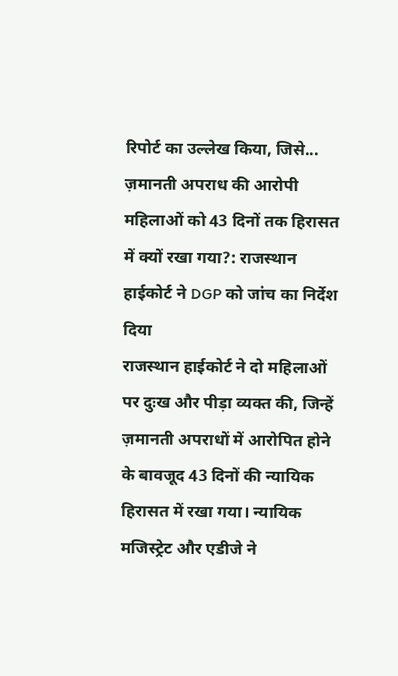रिपोर्ट का उल्लेख किया, जिसे...
ज़मानती अपराध की आरोपी महिलाओं को 43 दिनों तक हिरासत में क्यों रखा गया?: राजस्थान हाईकोर्ट ने DGP को जांच का निर्देश दिया
राजस्थान हाईकोर्ट ने दो महिलाओं पर दुःख और पीड़ा व्यक्त की, जिन्हें ज़मानती अपराधों में आरोपित होने के बावजूद 43 दिनों की न्यायिक हिरासत में रखा गया। न्यायिक मजिस्ट्रेट और एडीजे ने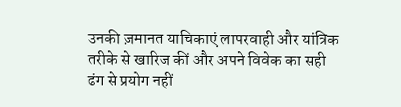उनकी ज़मानत याचिकाएं लापरवाही और यांत्रिक तरीके से खारिज कीं और अपने विवेक का सही ढंग से प्रयोग नहीं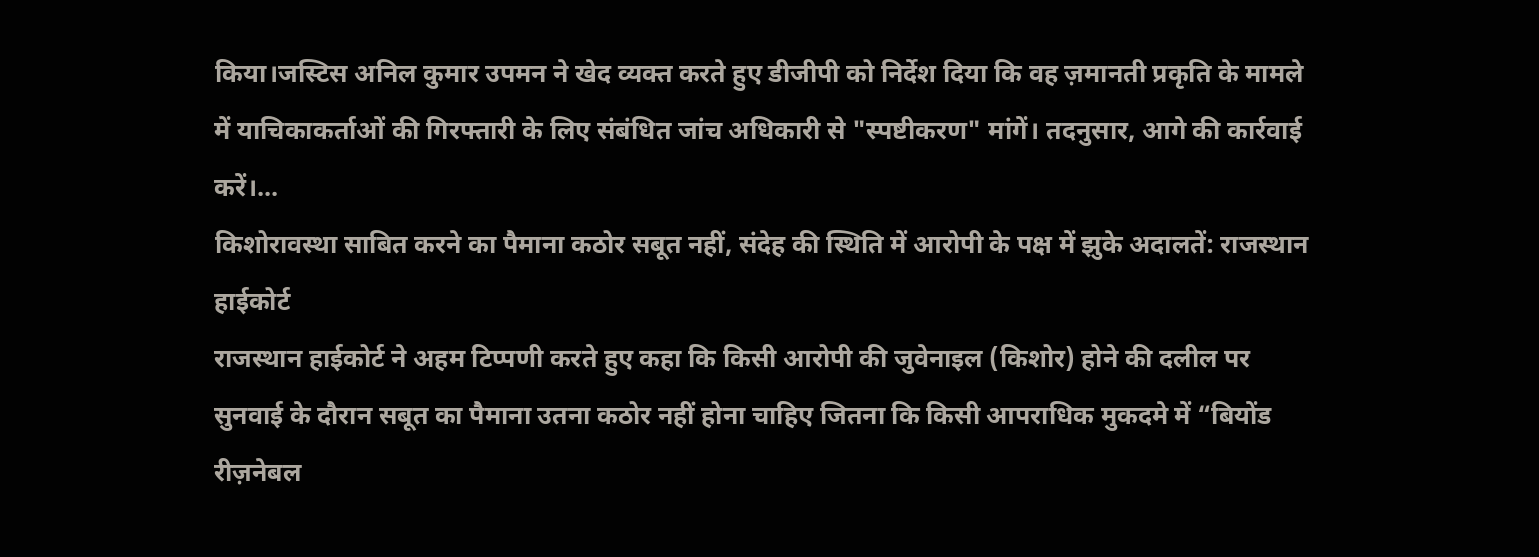किया।जस्टिस अनिल कुमार उपमन ने खेद व्यक्त करते हुए डीजीपी को निर्देश दिया कि वह ज़मानती प्रकृति के मामले में याचिकाकर्ताओं की गिरफ्तारी के लिए संबंधित जांच अधिकारी से "स्पष्टीकरण" मांगें। तदनुसार, आगे की कार्रवाई करें।...
किशोरावस्था साबित करने का पैमाना कठोर सबूत नहीं, संदेह की स्थिति में आरोपी के पक्ष में झुके अदालतें: राजस्थान हाईकोर्ट
राजस्थान हाईकोर्ट ने अहम टिप्पणी करते हुए कहा कि किसी आरोपी की जुवेनाइल (किशोर) होने की दलील पर सुनवाई के दौरान सबूत का पैमाना उतना कठोर नहीं होना चाहिए जितना कि किसी आपराधिक मुकदमे में “बियोंड रीज़नेबल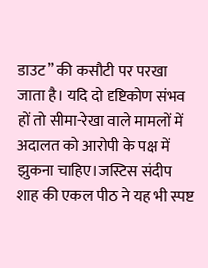डाउट” की कसौटी पर परखा जाता है। यदि दो दृष्टिकोण संभव हों तो सीमा-रेखा वाले मामलों में अदालत को आरोपी के पक्ष में झुकना चाहिए।जस्टिस संदीप शाह की एकल पीठ ने यह भी स्पष्ट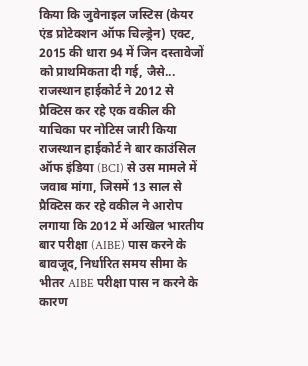किया कि जुवेनाइल जस्टिस (केयर एंड प्रोटेक्शन ऑफ चिल्ड्रेन) एक्ट, 2015 की धारा 94 में जिन दस्तावेजों को प्राथमिकता दी गई, जैसे...
राजस्थान हाईकोर्ट ने 2012 से प्रैक्टिस कर रहे एक वकील की याचिका पर नोटिस जारी किया
राजस्थान हाईकोर्ट ने बार काउंसिल ऑफ इंडिया (BCI) से उस मामले में जवाब मांगा, जिसमें 13 साल से प्रैक्टिस कर रहे वकील ने आरोप लगाया कि 2012 में अखिल भारतीय बार परीक्षा (AIBE) पास करने के बावजूद, निर्धारित समय सीमा के भीतर AIBE परीक्षा पास न करने के कारण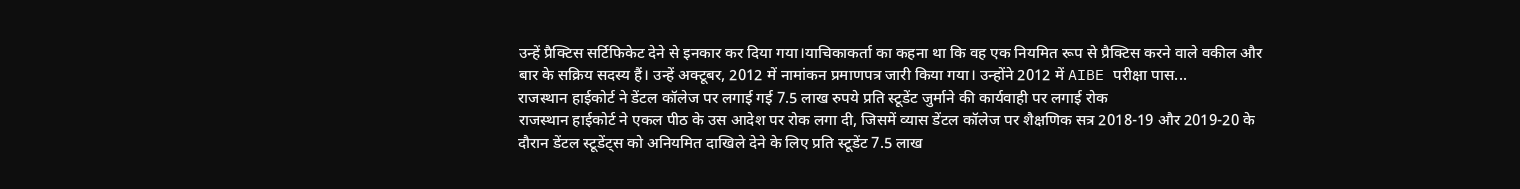उन्हें प्रैक्टिस सर्टिफिकेट देने से इनकार कर दिया गया।याचिकाकर्ता का कहना था कि वह एक नियमित रूप से प्रैक्टिस करने वाले वकील और बार के सक्रिय सदस्य हैं। उन्हें अक्टूबर, 2012 में नामांकन प्रमाणपत्र जारी किया गया। उन्होंने 2012 में AIBE परीक्षा पास...
राजस्थान हाईकोर्ट ने डेंटल कॉलेज पर लगाई गई 7.5 लाख रुपये प्रति स्टूडेंट जुर्माने की कार्यवाही पर लगाई रोक
राजस्थान हाईकोर्ट ने एकल पीठ के उस आदेश पर रोक लगा दी, जिसमें व्यास डेंटल कॉलेज पर शैक्षणिक सत्र 2018-19 और 2019-20 के दौरान डेंटल स्टूडेंट्स को अनियमित दाखिले देने के लिए प्रति स्टूडेंट 7.5 लाख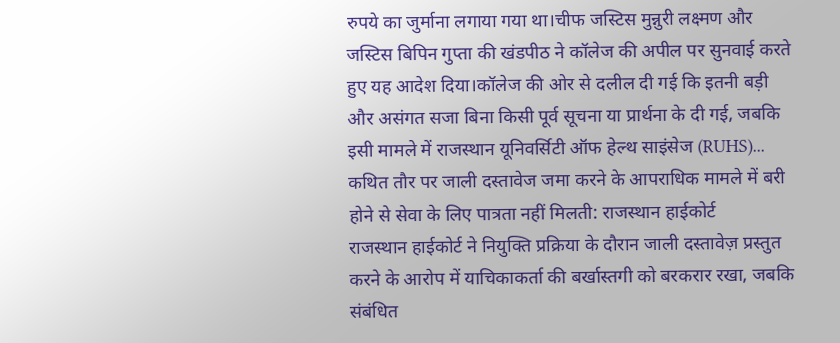रुपये का जुर्माना लगाया गया था।चीफ जस्टिस मुन्नुरी लक्ष्मण और जस्टिस बिपिन गुप्ता की खंडपीठ ने कॉलेज की अपील पर सुनवाई करते हुए यह आदेश दिया।कॉलेज की ओर से दलील दी गई कि इतनी बड़ी और असंगत सजा बिना किसी पूर्व सूचना या प्रार्थना के दी गई, जबकि इसी मामले में राजस्थान यूनिवर्सिटी ऑफ हेल्थ साइंसेज (RUHS)...
कथित तौर पर जाली दस्तावेज जमा करने के आपराधिक मामले में बरी होने से सेवा के लिए पात्रता नहीं मिलती: राजस्थान हाईकोर्ट
राजस्थान हाईकोर्ट ने नियुक्ति प्रक्रिया के दौरान जाली दस्तावेज़ प्रस्तुत करने के आरोप में याचिकाकर्ता की बर्खास्तगी को बरकरार रखा, जबकि संबंधित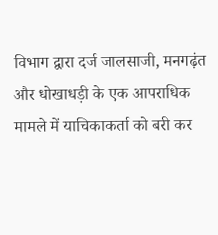विभाग द्वारा दर्ज जालसाजी, मनगढ़ंत और धोखाधड़ी के एक आपराधिक मामले में याचिकाकर्ता को बरी कर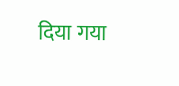दिया गया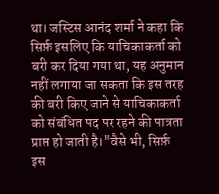था। जस्टिस आनंद शर्मा ने कहा कि सिर्फ़ इसलिए कि याचिकाकर्ता को बरी कर दिया गया था, यह अनुमान नहीं लगाया जा सकता कि इस तरह की बरी किए जाने से याचिकाकर्ता को संबंधित पद पर रहने की पात्रता प्राप्त हो जाती है।"वैसे भी, सिर्फ़ इस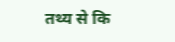तथ्य से कि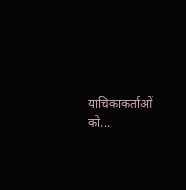याचिकाकर्ताओं को...